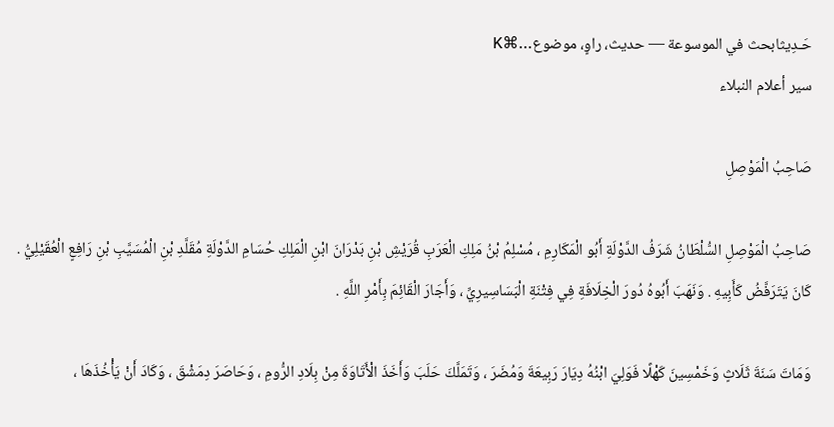حَـدِيثابحث في الموسوعة — حديث، راوٍ، موضوع…⌘K
سير أعلام النبلاء

صَاحِبُ الْمَوْصِلِ

صَاحِبُ الْمَوْصِلِ السُّلْطَانُ شَرَفُ الدَّوْلَةِ أَبُو الْمَكَارِمِ ، مُسْلِمُ بْنُ مَلِكِ الْعَرَبِ قُرَيْشِ بْنِ بَدْرَانَ ابْنِ الْمَلِكِ حُسَامِ الدَّوْلَةِ مُقَلَّدِ بْنِ الْمُسَيَّبِ بْنِ رَافِعٍ الْعُقَيْلِيُّ . كَانَ يَتَرَفَّضُ كَأَبِيهِ . وَنَهَبَ أَبُوهُ دُورَ الْخِلَافَةِ فِي فِتْنَةِ الْبَسَاسِيرِيِّ ، وَأَجَارَ الْقَائِمَ بِأَمْرِ اللَّهِ .

وَمَاتَ سَنَةَ ثَلَاثٍ وَخَمْسِينَ كَهْلًا فَوَلِيَ ابْنُهُ دِيَارَ رَبِيعَةَ وَمُضَرَ ، وَتَمَلَّكَ حَلَبَ وَأَخَذَ الْأَتَاوَةَ مِنْ بِلَادِ الرُّومِ ، وَحَاصَرَ دِمَشْقَ ، وَكَادَ أَنْ يَأْخُذَهَا ،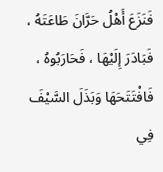فَنَزَعَ أَهْلُ حَرَّانَ طَاعَتَهُ ، فَبَادَرَ إِلَيْهَا ، فَحَارَبُوهُ ، فَافْتَتَحَهَا وَبَذَلَ السَّيْفَ فِي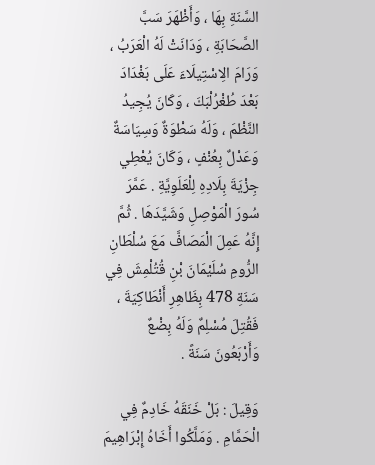السَّنَةِ بِهَا ، وَأَظْهَرَ سَبَّ الصَّحَابَةِ ، وَدَانَتْ لَهُ الْعَرَبُ ، وَرَامَ الِاسْتِيلَاءَ عَلَى بَغْدَادَ بَعْدَ طُغْرُلْبَكَ ، وَكَانَ يُجِيدُ النَّظْمَ ، وَلَهُ سَطْوَةٌ وَسِيَاسَةٌ وَعَدْلٌ بِعُنْفٍ ، وَكَانَ يُعْطِي جِزْيَةَ بِلَادِهِ لِلْعَلَوِيَّةِ . عَمَّرَ سُورَ الْمَوْصِلِ وَشَيَّدَهَا . ثُمَّ إِنَّهُ عَمِلَ الْمَصَافَّ مَعَ سُلْطَانِ الرُّومِ سُلَيْمَانَ بْنِ قُتُلْمِشَ فِي سَنَةِ 478 بِظَاهِرِ أَنْطَاكِيَةَ ، فَقُتِلَ مُسْلِمٌ وَلَهُ بِضْعٌ وَأَرْبَعُونَ سَنَةً .

وَقِيلَ : بَلْ خَنَقَهُ خَادِمٌ فِي الْحَمَّامِ . وَمَلَّكُوا أَخَاهُ إِبْرَاهِيمَ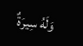وَلَهُ سِيرَةٌ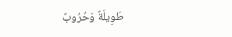طَوِيلَةٌ وَحُرُوبٌ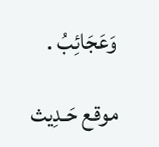وَعَجَائِبُ .

موقع حَـدِيث